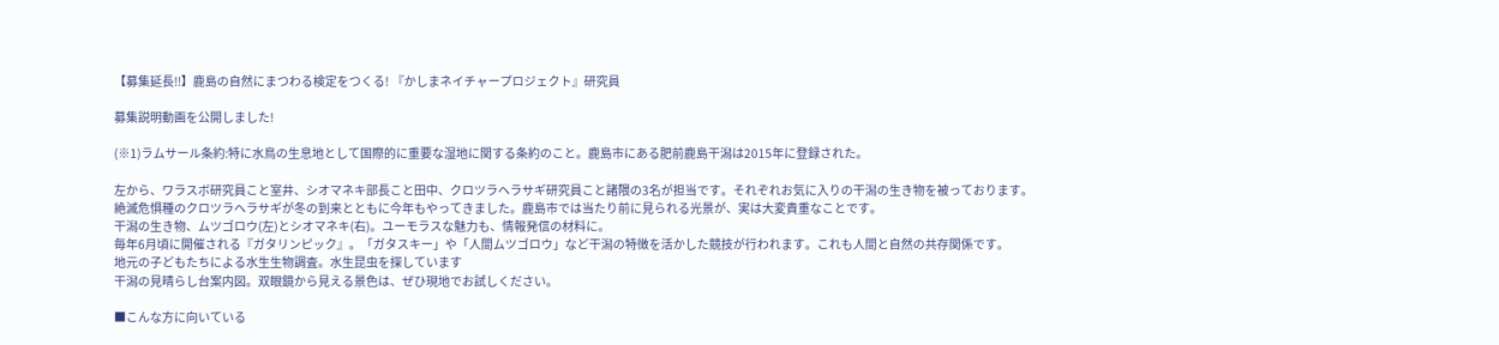【募集延長‼】鹿島の自然にまつわる検定をつくる! 『かしまネイチャープロジェクト』研究員

募集説明動画を公開しました!

(※1)ラムサール条約:特に水鳥の生息地として国際的に重要な湿地に関する条約のこと。鹿島市にある肥前鹿島干潟は2015年に登録された。

左から、ワラスボ研究員こと室井、シオマネキ部長こと田中、クロツラヘラサギ研究員こと諸隈の3名が担当です。それぞれお気に入りの干潟の生き物を被っております。
絶滅危惧種のクロツラヘラサギが冬の到来とともに今年もやってきました。鹿島市では当たり前に見られる光景が、実は大変貴重なことです。
干潟の生き物、ムツゴロウ(左)とシオマネキ(右)。ユーモラスな魅力も、情報発信の材料に。
毎年6月頃に開催される『ガタリンピック』。「ガタスキー」や「人間ムツゴロウ」など干潟の特徴を活かした競技が行われます。これも人間と自然の共存関係です。
地元の子どもたちによる水生生物調査。水生昆虫を探しています
干潟の見晴らし台案内図。双眼鏡から見える景色は、ぜひ現地でお試しください。

■こんな方に向いている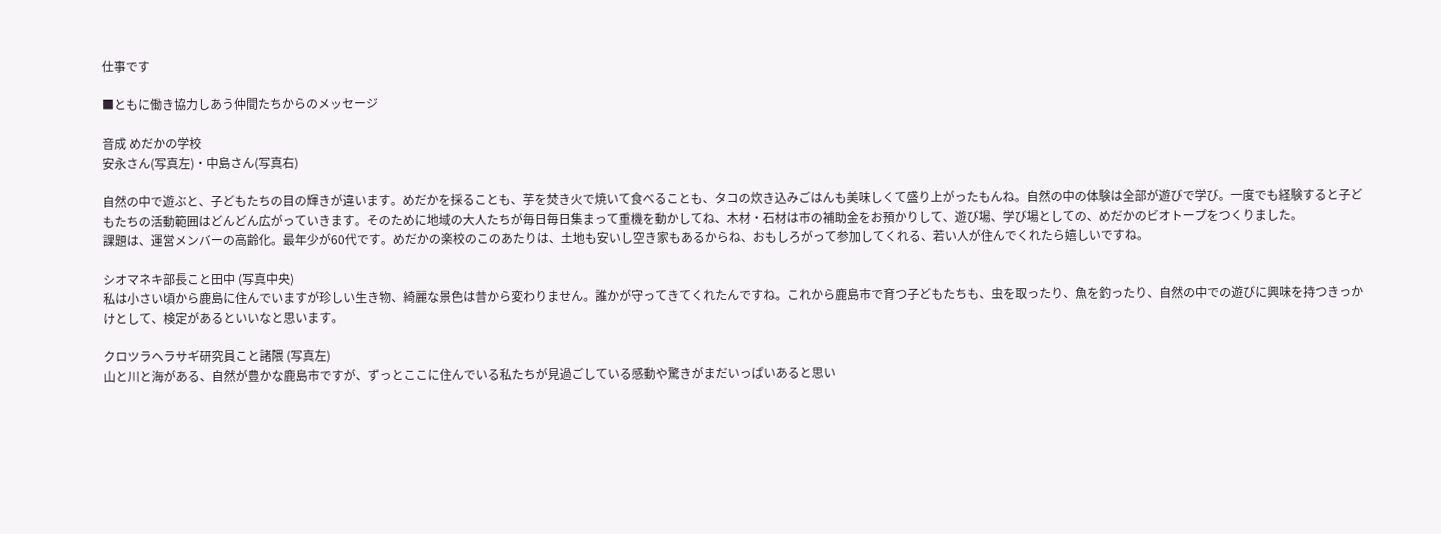仕事です

■ともに働き協力しあう仲間たちからのメッセージ

音成 めだかの学校
安永さん(写真左)・中島さん(写真右)

自然の中で遊ぶと、子どもたちの目の輝きが違います。めだかを採ることも、芋を焚き火で焼いて食べることも、タコの炊き込みごはんも美味しくて盛り上がったもんね。自然の中の体験は全部が遊びで学び。一度でも経験すると子どもたちの活動範囲はどんどん広がっていきます。そのために地域の大人たちが毎日毎日集まって重機を動かしてね、木材・石材は市の補助金をお預かりして、遊び場、学び場としての、めだかのビオトープをつくりました。
課題は、運営メンバーの高齢化。最年少が60代です。めだかの楽校のこのあたりは、土地も安いし空き家もあるからね、おもしろがって参加してくれる、若い人が住んでくれたら嬉しいですね。

シオマネキ部長こと田中 (写真中央)
私は小さい頃から鹿島に住んでいますが珍しい生き物、綺麗な景色は昔から変わりません。誰かが守ってきてくれたんですね。これから鹿島市で育つ子どもたちも、虫を取ったり、魚を釣ったり、自然の中での遊びに興味を持つきっかけとして、検定があるといいなと思います。

クロツラヘラサギ研究員こと諸隈 (写真左)
山と川と海がある、自然が豊かな鹿島市ですが、ずっとここに住んでいる私たちが見過ごしている感動や驚きがまだいっぱいあると思い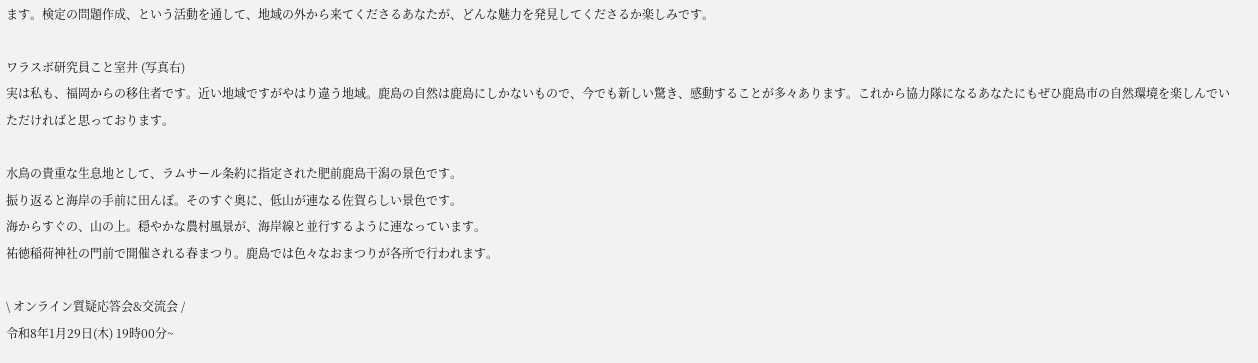ます。検定の問題作成、という活動を通して、地域の外から来てくださるあなたが、どんな魅力を発見してくださるか楽しみです。

ワラスボ研究員こと室井 (写真右)
実は私も、福岡からの移住者です。近い地域ですがやはり違う地域。鹿島の自然は鹿島にしかないもので、今でも新しい驚き、感動することが多々あります。これから協力隊になるあなたにもぜひ鹿島市の自然環境を楽しんでいただければと思っております。

水鳥の貴重な生息地として、ラムサール条約に指定された肥前鹿島干潟の景色です。
振り返ると海岸の手前に田んぼ。そのすぐ奥に、低山が連なる佐賀らしい景色です。
海からすぐの、山の上。穏やかな農村風景が、海岸線と並行するように連なっています。
祐徳稲荷神社の門前で開催される春まつり。鹿島では色々なおまつりが各所で行われます。

\ オンライン質疑応答会&交流会 /
令和8年1月29日(木) 19時00分~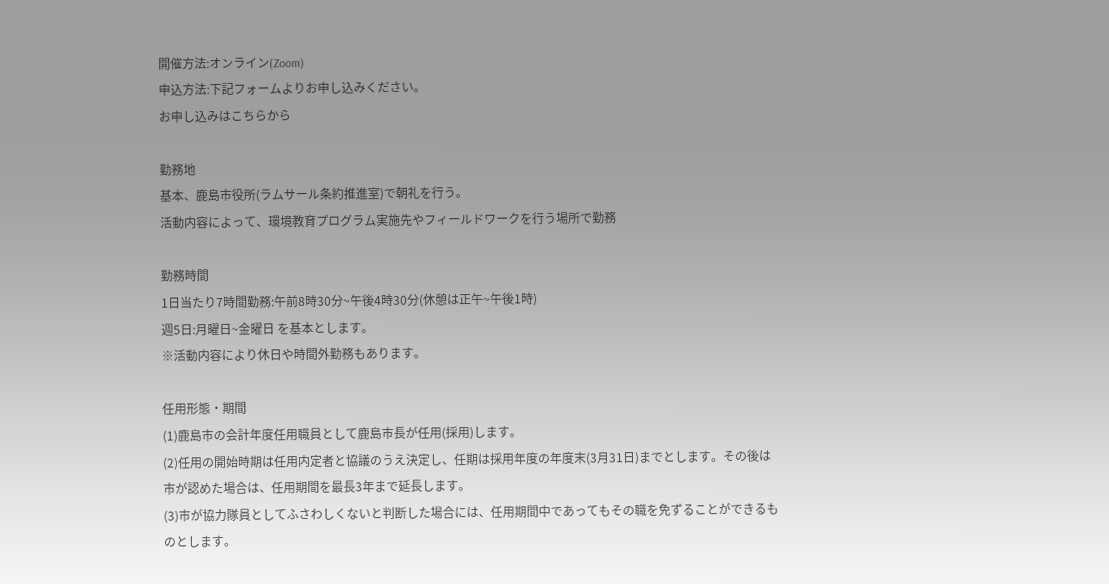開催方法:オンライン(Zoom)
申込方法:下記フォームよりお申し込みください。
お申し込みはこちらから

勤務地
基本、鹿島市役所(ラムサール条約推進室)で朝礼を行う。
活動内容によって、環境教育プログラム実施先やフィールドワークを行う場所で勤務

勤務時間
1日当たり7時間勤務:午前8時30分~午後4時30分(休憩は正午~午後1時)
週5日:月曜日~金曜日 を基本とします。
※活動内容により休日や時間外勤務もあります。

任用形態・期間
(1)鹿島市の会計年度任用職員として鹿島市長が任用(採用)します。
(2)任用の開始時期は任用内定者と協議のうえ決定し、任期は採用年度の年度末(3月31日)までとします。その後は市が認めた場合は、任用期間を最長3年まで延長します。
(3)市が協力隊員としてふさわしくないと判断した場合には、任用期間中であってもその職を免ずることができるものとします。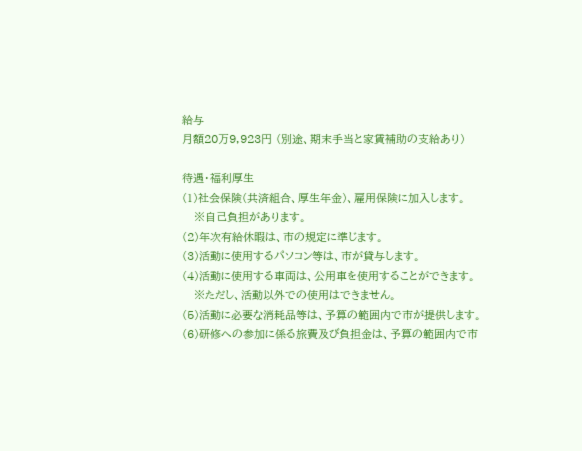給与
月額20万9,923円 (別途、期末手当と家賃補助の支給あり)

待遇・福利厚生
(1)社会保険(共済組合、厚生年金)、雇用保険に加入します。
   ※自己負担があります。
(2)年次有給休暇は、市の規定に準じます。
(3)活動に使用するパソコン等は、市が貸与します。
(4)活動に使用する車両は、公用車を使用することができます。
   ※ただし、活動以外での使用はできません。
(5)活動に必要な消耗品等は、予算の範囲内で市が提供します。
(6)研修への参加に係る旅費及び負担金は、予算の範囲内で市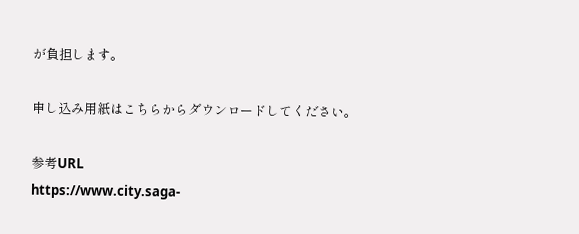が負担します。

申し込み用紙はこちらからダウンロードしてください。

参考URL
https://www.city.saga-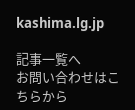kashima.lg.jp

記事一覧へ
お問い合わせはこちらから